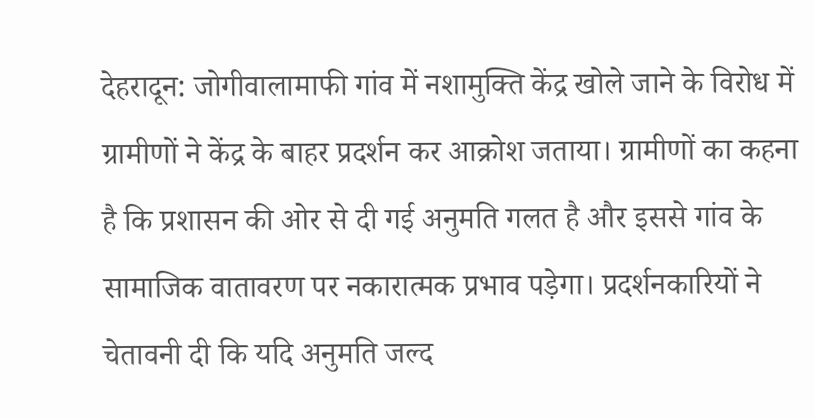देहरादून: जोगीवालामाफी गांव में नशामुक्ति केंद्र खोले जाने के विरोध में ग्रामीणों ने केंद्र के बाहर प्रदर्शन कर आक्रोश जताया। ग्रामीणों का कहना है कि प्रशासन की ओर से दी गई अनुमति गलत है और इससे गांव के सामाजिक वातावरण पर नकारात्मक प्रभाव पड़ेगा। प्रदर्शनकारियों ने चेतावनी दी कि यदि अनुमति जल्द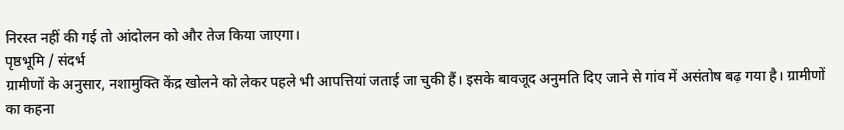निरस्त नहीं की गई तो आंदोलन को और तेज किया जाएगा।
पृष्ठभूमि / संदर्भ
ग्रामीणों के अनुसार, नशामुक्ति केंद्र खोलने को लेकर पहले भी आपत्तियां जताई जा चुकी हैं। इसके बावजूद अनुमति दिए जाने से गांव में असंतोष बढ़ गया है। ग्रामीणों का कहना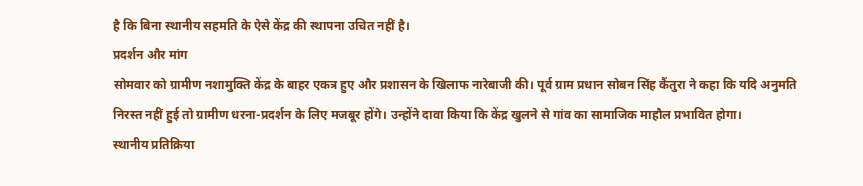है कि बिना स्थानीय सहमति के ऐसे केंद्र की स्थापना उचित नहीं है।
प्रदर्शन और मांग
सोमवार को ग्रामीण नशामुक्ति केंद्र के बाहर एकत्र हुए और प्रशासन के खिलाफ नारेबाजी की। पूर्व ग्राम प्रधान सोबन सिंह कैंतुरा ने कहा कि यदि अनुमति निरस्त नहीं हुई तो ग्रामीण धरना-प्रदर्शन के लिए मजबूर होंगे। उन्होंने दावा किया कि केंद्र खुलने से गांव का सामाजिक माहौल प्रभावित होगा।
स्थानीय प्रतिक्रिया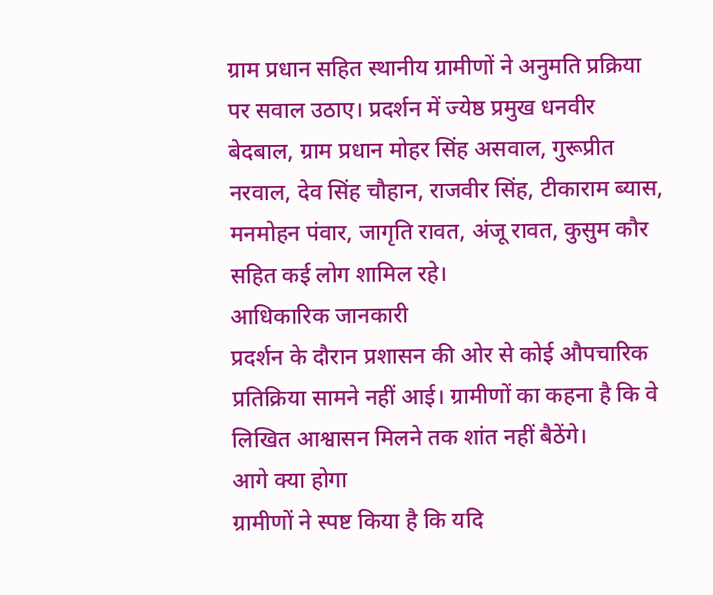ग्राम प्रधान सहित स्थानीय ग्रामीणों ने अनुमति प्रक्रिया पर सवाल उठाए। प्रदर्शन में ज्येष्ठ प्रमुख धनवीर बेदबाल, ग्राम प्रधान मोहर सिंह असवाल, गुरूप्रीत नरवाल, देव सिंह चौहान, राजवीर सिंह, टीकाराम ब्यास, मनमोहन पंवार, जागृति रावत, अंजू रावत, कुसुम कौर सहित कई लोग शामिल रहे।
आधिकारिक जानकारी
प्रदर्शन के दौरान प्रशासन की ओर से कोई औपचारिक प्रतिक्रिया सामने नहीं आई। ग्रामीणों का कहना है कि वे लिखित आश्वासन मिलने तक शांत नहीं बैठेंगे।
आगे क्या होगा
ग्रामीणों ने स्पष्ट किया है कि यदि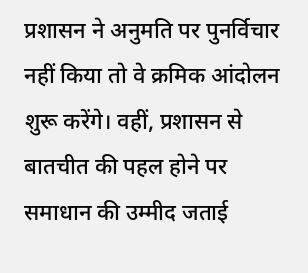प्रशासन ने अनुमति पर पुनर्विचार नहीं किया तो वे क्रमिक आंदोलन शुरू करेंगे। वहीं, प्रशासन से बातचीत की पहल होने पर समाधान की उम्मीद जताई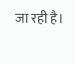जा रही है।